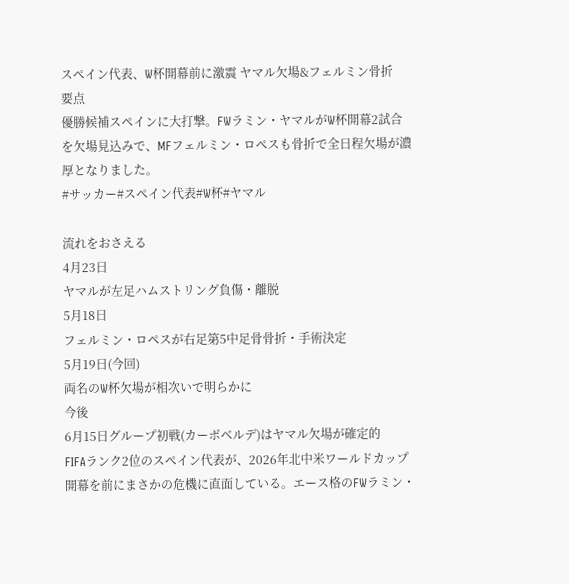スペイン代表、W杯開幕前に激震 ヤマル欠場&フェルミン骨折
要点
優勝候補スペインに大打撃。FWラミン・ヤマルがW杯開幕2試合を欠場見込みで、MFフェルミン・ロペスも骨折で全日程欠場が濃厚となりました。
#サッカー#スペイン代表#W杯#ヤマル

流れをおさえる
4月23日
ヤマルが左足ハムストリング負傷・離脱
5月18日
フェルミン・ロペスが右足第5中足骨骨折・手術決定
5月19日(今回)
両名のW杯欠場が相次いで明らかに
今後
6月15日グループ初戦(カーボベルデ)はヤマル欠場が確定的
FIFAランク2位のスペイン代表が、2026年北中米ワールドカップ開幕を前にまさかの危機に直面している。エース格のFWラミン・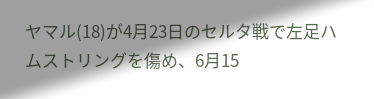ヤマル(18)が4月23日のセルタ戦で左足ハムストリングを傷め、6月15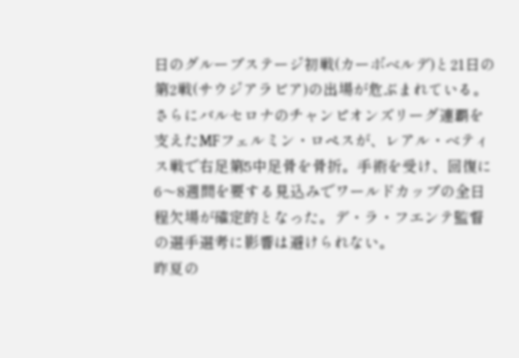日のグループステージ初戦(カーボベルデ)と21日の第2戦(サウジアラビア)の出場が危ぶまれている。
さらにバルセロナのチャンピオンズリーグ連覇を支えたMFフェルミン・ロペスが、レアル・ベティス戦で右足第5中足骨を骨折。手術を受け、回復に6〜8週間を要する見込みでワールドカップの全日程欠場が確定的となった。デ・ラ・フエンテ監督の選手選考に影響は避けられない。
昨夏の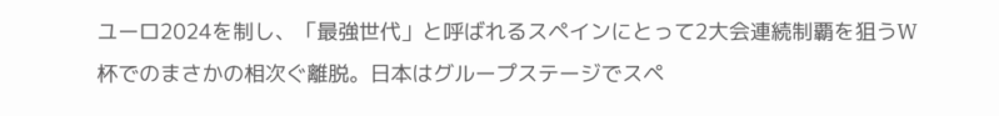ユーロ2024を制し、「最強世代」と呼ばれるスペインにとって2大会連続制覇を狙うW杯でのまさかの相次ぐ離脱。日本はグループステージでスペ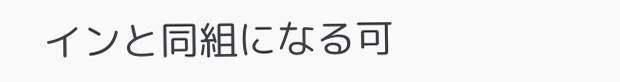インと同組になる可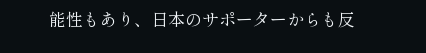能性もあり、日本のサポーターからも反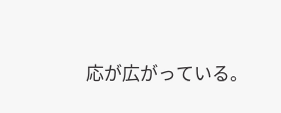応が広がっている。